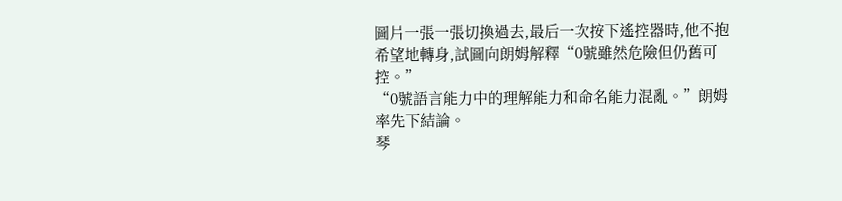圖片一張一張切換過去,最后一次按下遙控器時,他不抱希望地轉身,試圖向朗姆解釋“0號雖然危險但仍舊可控。”
“0號語言能力中的理解能力和命名能力混亂。”朗姆率先下結論。
琴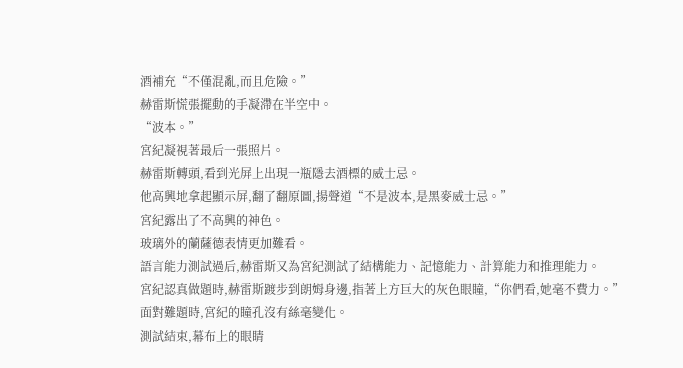酒補充“不僅混亂,而且危險。”
赫雷斯慌張擺動的手凝滯在半空中。
“波本。”
宮紀凝視著最后一張照片。
赫雷斯轉頭,看到光屏上出現一瓶隱去酒標的威士忌。
他高興地拿起顯示屏,翻了翻原圖,揚聲道“不是波本,是黑麥威士忌。”
宮紀露出了不高興的神色。
玻璃外的蘭薩德表情更加難看。
語言能力測試過后,赫雷斯又為宮紀測試了結構能力、記憶能力、計算能力和推理能力。
宮紀認真做題時,赫雷斯踱步到朗姆身邊,指著上方巨大的灰色眼瞳,“你們看,她毫不費力。”
面對難題時,宮紀的瞳孔沒有絲毫變化。
測試結束,幕布上的眼睛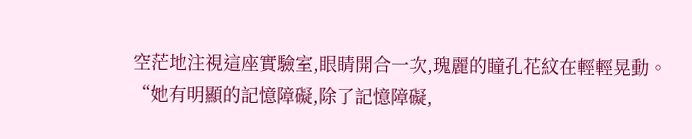空茫地注視這座實驗室,眼睛開合一次,瑰麗的瞳孔花紋在輕輕晃動。
“她有明顯的記憶障礙,除了記憶障礙,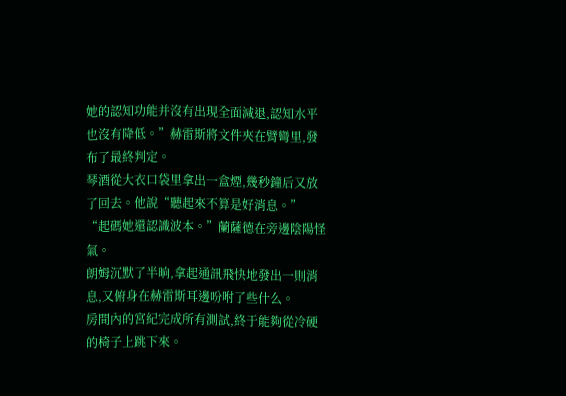她的認知功能并沒有出現全面減退,認知水平也沒有降低。”赫雷斯將文件夾在臂彎里,發布了最終判定。
琴酒從大衣口袋里拿出一盒煙,幾秒鐘后又放了回去。他說“聽起來不算是好消息。”
“起碼她還認識波本。”蘭薩德在旁邊陰陽怪氣。
朗姆沉默了半晌,拿起通訊飛快地發出一則消息,又俯身在赫雷斯耳邊吩咐了些什么。
房間內的宮紀完成所有測試,終于能夠從冷硬的椅子上跳下來。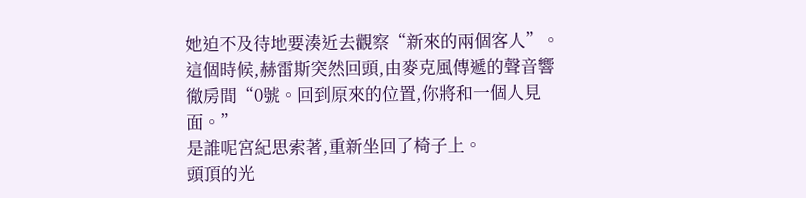她迫不及待地要湊近去觀察“新來的兩個客人”。
這個時候,赫雷斯突然回頭,由麥克風傳遞的聲音響徹房間“0號。回到原來的位置,你將和一個人見面。”
是誰呢宮紀思索著,重新坐回了椅子上。
頭頂的光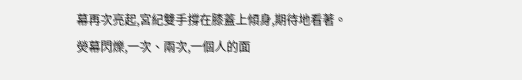幕再次亮起,宮紀雙手撐在膝蓋上傾身,期待地看著。
熒幕閃爍,一次、兩次,一個人的面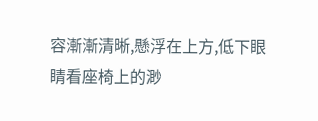容漸漸清晰,懸浮在上方,低下眼睛看座椅上的渺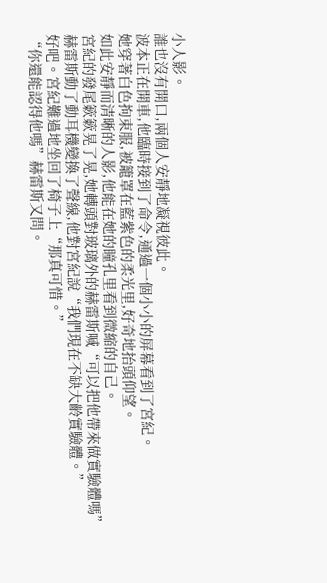小人影。
誰也沒有開口,兩個人安靜地凝視彼此。
波本正在開車,他臨時接到了命令,通過一個小小的屏幕看到了宮紀。
她穿著白色拘束服,被籠罩在藍紫色的柔光里,好奇地抬頭仰望。
如此安靜而清晰的人影,他能在她的瞳孔里看到微縮的自己。
宮紀的發尾簌簌晃了晃,她轉頭對玻璃外的赫雷斯喊“可以把他帶來做實驗體嗎”
赫雷斯動了動耳機變換了聲線,他對宮紀說“我們現在不缺大齡實驗體。”
好吧。宮紀難過地坐回了椅子上“那真可惜。”
“你還能認得他嗎”赫雷斯又問。